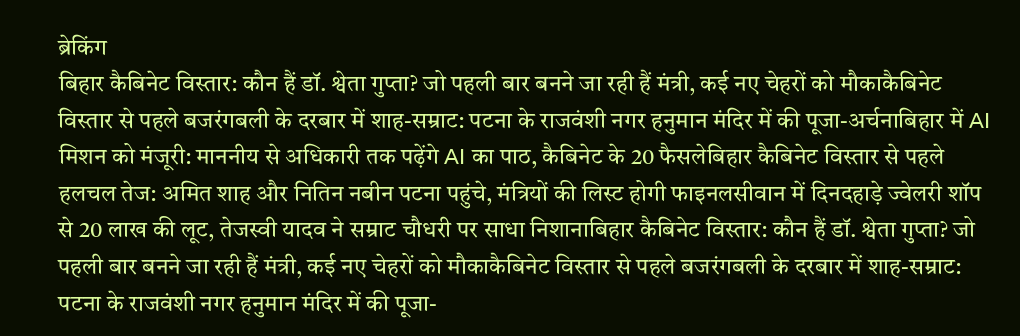ब्रेकिंग
बिहार कैबिनेट विस्तार: कौन हैं डॉ. श्वेता गुप्ता? जो पहली बार बनने जा रही हैं मंत्री, कई नए चेहरों को मौकाकैबिनेट विस्तार से पहले बजरंगबली के दरबार में शाह-सम्राट: पटना के राजवंशी नगर हनुमान मंदिर में की पूजा-अर्चनाबिहार में AI मिशन को मंजूरी: माननीय से अधिकारी तक पढ़ेंगे AI का पाठ, कैबिनेट के 20 फैसलेबिहार कैबिनेट विस्तार से पहले हलचल तेज: अमित शाह और नितिन नबीन पटना पहुंचे, मंत्रियों की लिस्ट होगी फाइनलसीवान में दिनदहाड़े ज्वेलरी शॉप से 20 लाख की लूट, तेजस्वी यादव ने सम्राट चौधरी पर साधा निशानाबिहार कैबिनेट विस्तार: कौन हैं डॉ. श्वेता गुप्ता? जो पहली बार बनने जा रही हैं मंत्री, कई नए चेहरों को मौकाकैबिनेट विस्तार से पहले बजरंगबली के दरबार में शाह-सम्राट: पटना के राजवंशी नगर हनुमान मंदिर में की पूजा-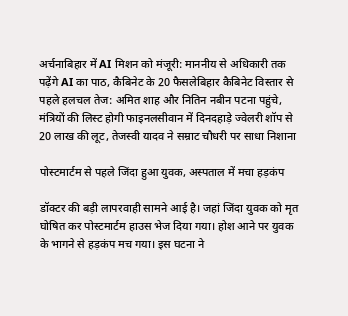अर्चनाबिहार में AI मिशन को मंजूरी: माननीय से अधिकारी तक पढ़ेंगे AI का पाठ, कैबिनेट के 20 फैसलेबिहार कैबिनेट विस्तार से पहले हलचल तेज: अमित शाह और नितिन नबीन पटना पहुंचे, मंत्रियों की लिस्ट होगी फाइनलसीवान में दिनदहाड़े ज्वेलरी शॉप से 20 लाख की लूट, तेजस्वी यादव ने सम्राट चौधरी पर साधा निशाना

पोस्टमार्टम से पहले जिंदा हुआ युवक, अस्पताल में मचा हड़कंप

डॉक्टर की बड़ी लापरवाही सामने आई है। जहां जिंदा युवक को मृत घोषित कर पोस्टमार्टम हाउस भेज दिया गया। होश आने पर युवक के भागने से हड़कंप मच गया। इस घटना ने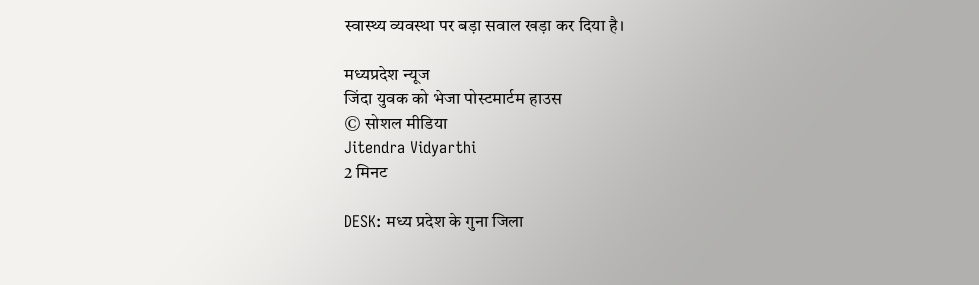स्वास्थ्य व्यवस्था पर बड़ा सवाल खड़ा कर दिया है।

मध्यप्रदेश न्यूज
जिंदा युवक को भेजा पोस्टमार्टम हाउस
© सोशल मीडिया
Jitendra Vidyarthi
2 मिनट

DESK: मध्य प्रदेश के गुना जिला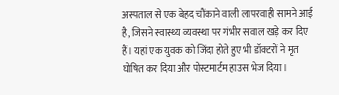अस्पताल से एक बेहद चौंकाने वाली लापरवाही सामने आई है, जिसने स्वास्थ्य व्यवस्था पर गंभीर सवाल खड़े कर दिए हैं। यहां एक युवक को जिंदा होते हुए भी डॉक्टरों ने मृत घोषित कर दिया और पोस्टमार्टम हाउस भेज दिया।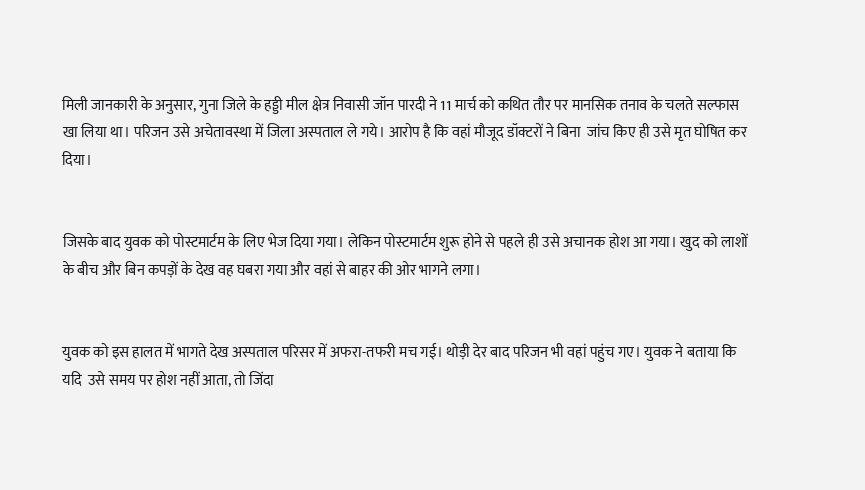मिली जानकारी के अनुसार, गुना जिले के हड्डी मील क्षेत्र निवासी जॉन पारदी ने 11 मार्च को कथित तौर पर मानसिक तनाव के चलते सल्फास खा लिया था। परिजन उसे अचेतावस्था में जिला अस्पताल ले गये। आरोप है कि वहां मौजूद डॉक्टरों ने बिना  जांच किए ही उसे मृत घोषित कर दिया।


जिसके बाद युवक को पोस्टमार्टम के लिए भेज दिया गया। लेकिन पोस्टमार्टम शुरू होने से पहले ही उसे अचानक होश आ गया। खुद को लाशों के बीच और बिन कपड़ों के देख वह घबरा गया और वहां से बाहर की ओर भागने लगा।


युवक को इस हालत में भागते देख अस्पताल परिसर में अफरा-तफरी मच गई। थोड़ी देर बाद परिजन भी वहां पहुंच गए। युवक ने बताया कि यदि  उसे समय पर होश नहीं आता, तो जिंदा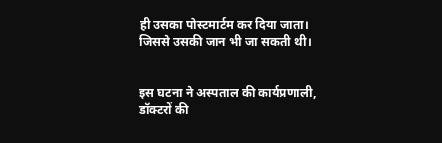ही उसका पोस्टमार्टम कर दिया जाता। जिससे उसकी जान भी जा सकती थी।


इस घटना ने अस्पताल की कार्यप्रणाली, डॉक्टरों की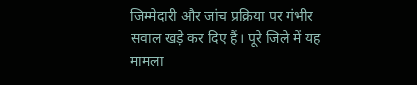जिम्मेदारी और जांच प्रक्रिया पर गंभीर सवाल खड़े कर दिए हैं। पूरे जिले में यह मामला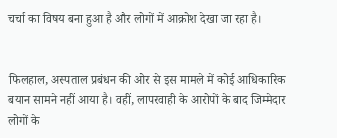चर्चा का विषय बना हुआ है और लोगों में आक्रोश देखा जा रहा है।


फिलहाल, अस्पताल प्रबंधन की ओर से इस मामले में कोई आधिकारिक बयान सामने नहीं आया है। वहीं, लापरवाही के आरोपों के बाद जिम्मेदार लोगों के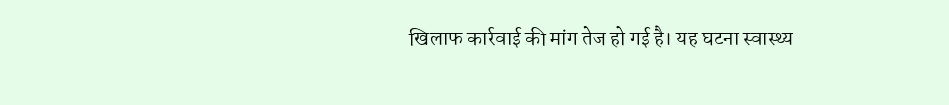खिलाफ कार्रवाई की मांग तेज हो गई है। यह घटना स्वास्थ्य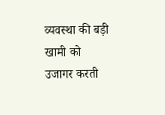व्यवस्था की बड़ी खामी को उजागर करती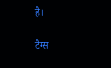है।

टैग्स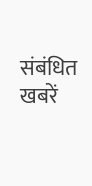संबंधित खबरें